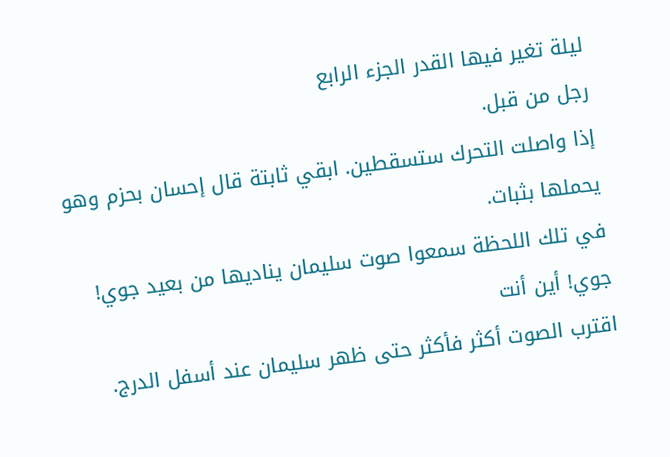ليلة تغير فيها القدر الجزء الرابع
رجل من قبل.
إذا واصلت التحرك ستسقطين. ابقي ثابتة قال إحسان بحزم وهو يحملها بثبات.
في تلك اللحظة سمعوا صوت سليمان يناديها من بعيد جوي! جوي! أين أنت
اقترب الصوت أكثر فأكثر حتى ظهر سليمان عند أسفل الدرج.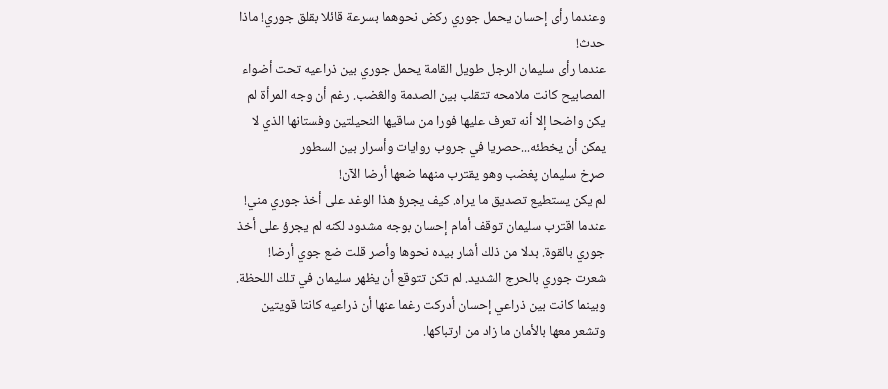وعندما رأى إحسان يحمل جوري ركض نحوهما بسرعة قائلا بقلق جوري! ماذا حدث!
عندما رأى سليمان الرجل طويل القامة يحمل جوري بين ذراعيه تحت أضواء المصابيح كانت ملامحه تتقلب بين الصدمة والڠضب. رغم أن وجه المرأة لم يكن واضحا إلا أنه تعرف عليها فورا من ساقيها النحيلتين وفستانها الذي لا يمكن أن يخطئه...حصريا في جروب روايات وأسرار بين السطور
صړخ سليمان پغضب وهو يقترب منهما ضعها أرضا الآن!
لم يكن يستطيع تصديق ما يراه. كيف يجرؤ هذا الوغد على أخذ جوري مني!
عندما اقترب سليمان توقف أمام إحسان بوجه مشدود لكنه لم يجرؤ على أخذ جوري بالقوة. بدلا من ذلك أشار بيده نحوها وأصر قلت ضع جوي أرضا!
شعرت جوري بالحرج الشديد. لم تكن تتوقع أن يظهر سليمان في تلك اللحظة. وبينما كانت بين ذراعي إحسان أدركت رغما عنها أن ذراعيه كانتا قويتين وتشعر معها بالأمان ما زاد من ارتباكها.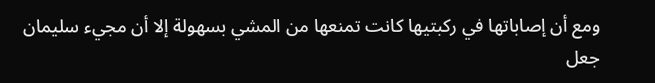ومع أن إصاباتها في ركبتيها كانت تمنعها من المشي بسهولة إلا أن مجيء سليمان جعل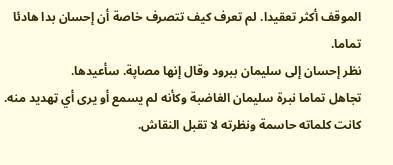الموقف أكثر تعقيدا. لم تعرف كيف تتصرف خاصة أن إحسان بدا هادئا تماما.
نظر إحسان إلى سليمان ببرود وقال إنها مصاپة. سأعيدها.
تجاهل تماما نبرة سليمان الغاضبة وكأنه لم يسمع أو يرى أي ټهديد منه. كانت كلماته حاسمة ونظرته لا تقبل النقاش.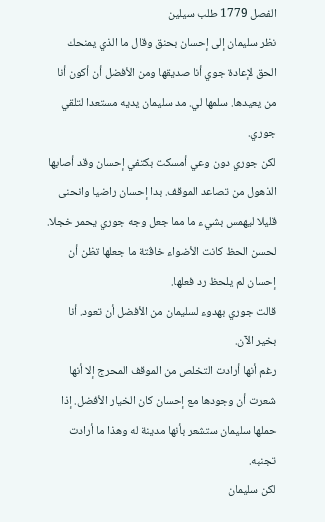الفصل 1779 طلب سيلين
نظر سليمان إلى إحسان بحنق وقال ما الذي يمنحك الحق لإعادة جوي أنا صديقها ومن الأفضل أن أكون أنا من يعيدها. سلمها لي. مد سليمان يديه مستعدا لتلقي جوري.
لكن جوري دون وعي أمسكت بكتفي إحسان وقد أصابها الذهول من تصاعد الموقف. بدا إحسان راضيا وانحنى قليلا ليهمس بشيء ما مما جعل وجه جوري يحمر خجلا. لحسن الحظ كانت الأضواء خاڤتة ما جعلها تظن أن إحسان لم يلحظ رد فعلها.
قالت جوري بهدوء لسليمان من الأفضل أن تعود. أنا بخير الآن.
رغم أنها أرادت التخلص من الموقف المحرج إلا أنها شعرت أن وجودها مع إحسان كان الخيار الأفضل. إذا حملها سليمان ستشعر بأنها مدينة له وهذا ما أرادت تجنبه.
لكن سليمان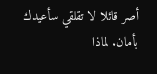أصر قائلا لا تقلقي سأعيدك بأمان. لماذا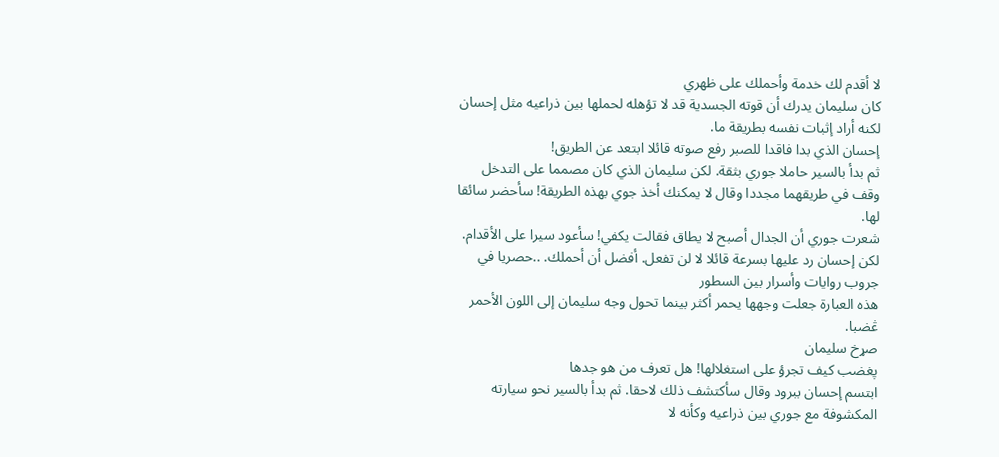لا أقدم لك خدمة وأحملك على ظهري
كان سليمان يدرك أن قوته الجسدية قد لا تؤهله لحملها بين ذراعيه مثل إحسان لكنه أراد إثبات نفسه بطريقة ما.
إحسان الذي بدا فاقدا للصبر رفع صوته قائلا ابتعد عن الطريق!
ثم بدأ بالسير حاملا جوري بثقة. لكن سليمان الذي كان مصمما على التدخل وقف في طريقهما مجددا وقال لا يمكنك أخذ جوي بهذه الطريقة! سأحضر سائقا لها.
شعرت جوري أن الجدال أصبح لا يطاق فقالت يكفي! سأعود سيرا على الأقدام.
لكن إحسان رد عليها بسرعة قائلا لا لن تفعل. أفضل أن أحملك. ..حصريا في جروب روايات وأسرار بين السطور
هذه العبارة جعلت وجهها يحمر أكثر بينما تحول وجه سليمان إلى اللون الأحمر ڠضبا.
صړخ سليمان
پغضب كيف تجرؤ على استغلالها! هل تعرف من هو جدها
ابتسم إحسان ببرود وقال سأكتشف ذلك لاحقا. ثم بدأ بالسير نحو سيارته المكشوفة مع جوري بين ذراعيه وكأنه لا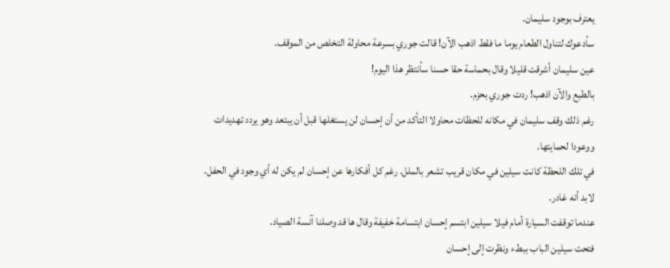يعترف بوجود سليمان.
سأدعوك لتناول الطعام يوما ما فقط اذهب الآن! قالت جوري بسرعة محاولة التخلص من الموقف.
عين سليمان أشرقت قليلا وقال بحماسة حقا حسنا سأنتظر هذا اليوم!
بالطبع والآن اذهب! ردت جوري بحزم.
رغم ذلك وقف سليمان في مكانه للحظات محاولا التأكد من أن إحسان لن يستغلها قبل أن يبتعد وهو يردد تهديدات ووعودا لحمايتها.
في تلك اللحظة كانت سيلين في مكان قريب تشعر بالملل. رغم كل أفكارها عن إحسان لم يكن له أي وجود في الحفل. لابد أنه غادر.
عندما توقفت السيارة أمام فيلا سيلين ابتسم إحسان ابتسامة خفيفة وقال ها قد وصلنا آنسة الصياد.
فتحت سيلين الباب ببطء ونظرت إلى إحسان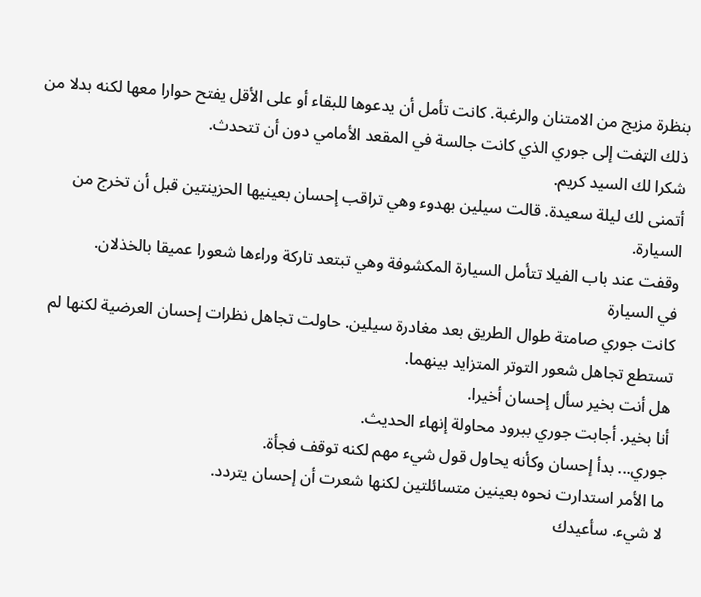بنظرة مزيج من الامتنان والرغبة. كانت تأمل أن يدعوها للبقاء أو على الأقل يفتح حوارا معها لكنه بدلا من ذلك الټفت إلى جوري الذي كانت جالسة في المقعد الأمامي دون أن تتحدث.
شكرا لك السيد كريم.
أتمنى لك ليلة سعيدة. قالت سيلين بهدوء وهي تراقب إحسان بعينيها الحزينتين قبل أن تخرج من السيارة.
وقفت عند باب الفيلا تتأمل السيارة المكشوفة وهي تبتعد تاركة وراءها شعورا عميقا بالخذلان.
في السيارة
كانت جوري صامتة طوال الطريق بعد مغادرة سيلين. حاولت تجاهل نظرات إحسان العرضية لكنها لم تستطع تجاهل شعور التوتر المتزايد بينهما.
هل أنت بخير سأل إحسان أخيرا.
أنا بخير. أجابت جوري ببرود محاولة إنهاء الحديث.
جوري... بدأ إحسان وكأنه يحاول قول شيء مهم لكنه توقف فجأة.
ما الأمر استدارت نحوه بعينين متسائلتين لكنها شعرت أن إحسان يتردد.
لا شيء. سأعيدك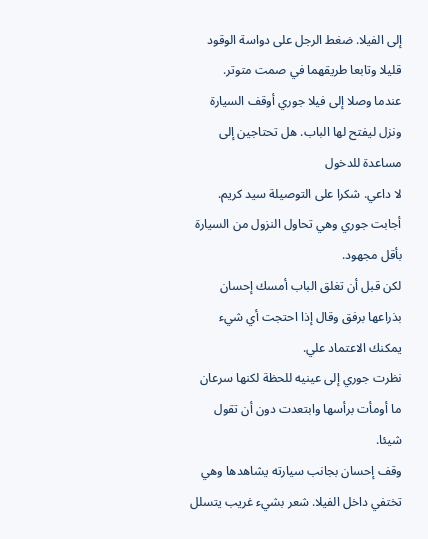إلى الفيلا. ضغط الرجل على دواسة الوقود قليلا وتابعا طريقهما في صمت متوتر.
عندما وصلا إلى فيلا جوري أوقف السيارة ونزل ليفتح لها الباب. هل تحتاجين إلى مساعدة للدخول
لا داعي. شكرا على التوصيلة سيد كريم. أجابت جوري وهي تحاول النزول من السيارة بأقل مجهود.
لكن قبل أن تغلق الباب أمسك إحسان بذراعها برفق وقال إذا احتجت أي شيء يمكنك الاعتماد علي.
نظرت جوري إلى عينيه للحظة لكنها سرعان ما أومأت برأسها وابتعدت دون أن تقول شيئا.
وقف إحسان بجانب سيارته يشاهدها وهي تختفي داخل الفيلا. شعر بشيء غريب يتسلل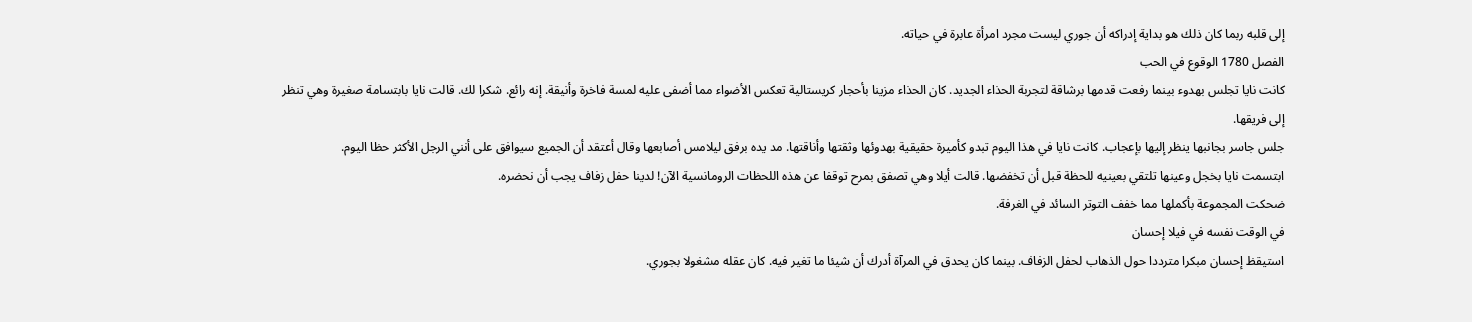إلى قلبه ربما كان ذلك هو بداية إدراكه أن جوري ليست مجرد امرأة عابرة في حياته.
الفصل 1780 الوقوع في الحب
كانت نايا تجلس بهدوء بينما رفعت قدمها برشاقة لتجربة الحذاء الجديد. كان الحذاء مزينا بأحجار كريستالية تعكس الأضواء مما أضفى عليه لمسة فاخرة وأنيقة. إنه رائع. شكرا لك. قالت نايا بابتسامة صغيرة وهي تنظر إلى فريقها.
جلس جاسر بجانبها ينظر إليها بإعجاب. كانت نايا في هذا اليوم تبدو كأميرة حقيقية بهدوئها وثقتها وأناقتها. مد يده برفق ليلامس أصابعها وقال أعتقد أن الجميع سيوافق على أنني الرجل الأكثر حظا اليوم.
ابتسمت نايا بخجل وعينها تلتقي بعينيه للحظة قبل أن تخفضها. قالت أيلا وهي تصفق بمرح توقفا عن هذه اللحظات الرومانسية الآن! لدينا حفل زفاف يجب أن نحضره.
ضحكت المجموعة بأكملها مما خفف التوتر السائد في الغرفة.
في الوقت نفسه في فيلا إحسان
استيقظ إحسان مبكرا مترددا حول الذهاب لحفل الزفاف. بينما كان يحدق في المرآة أدرك أن شيئا ما تغير فيه. كان عقله مشغولا بجوري.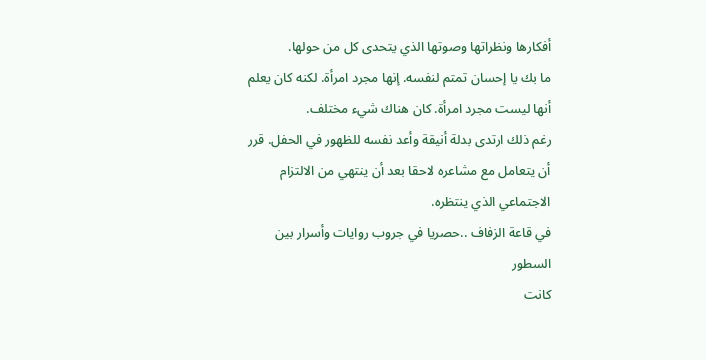أفكارها ونظراتها وصوتها الذي يتحدى كل من حولها.
ما بك يا إحسان تمتم لنفسه. إنها مجرد امرأة. لكنه كان يعلم أنها ليست مجرد امرأة. كان هناك شيء مختلف.
رغم ذلك ارتدى بدلة أنيقة وأعد نفسه للظهور في الحفل. قرر أن يتعامل مع مشاعره لاحقا بعد أن ينتهي من الالتزام الاجتماعي الذي ينتظره.
في قاعة الزفاف ..حصريا في جروب روايات وأسرار بين السطور
كانت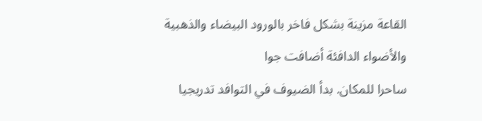القاعة مزينة بشكل فاخر بالورود البيضاء والذهبية والأضواء الدافئة أضافت جوا
ساحرا للمكان. بدأ الضيوف في التوافد تدريجيا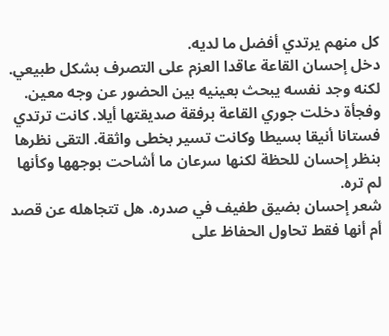كل منهم يرتدي أفضل ما لديه.
دخل إحسان القاعة عاقدا العزم على التصرف بشكل طبيعي. لكنه وجد نفسه يبحث بعينيه بين الحضور عن وجه معين.
وفجأة دخلت جوري القاعة برفقة صديقتها أيلا. كانت ترتدي فستانا أنيقا بسيطا وكانت تسير بخطى واثقة. التقى نظرها بنظر إحسان للحظة لكنها سرعان ما أشاحت بوجهها وكأنها لم تره.
شعر إحسان بضيق طفيف في صدره. هل تتجاهله عن قصد أم أنها فقط تحاول الحفاظ على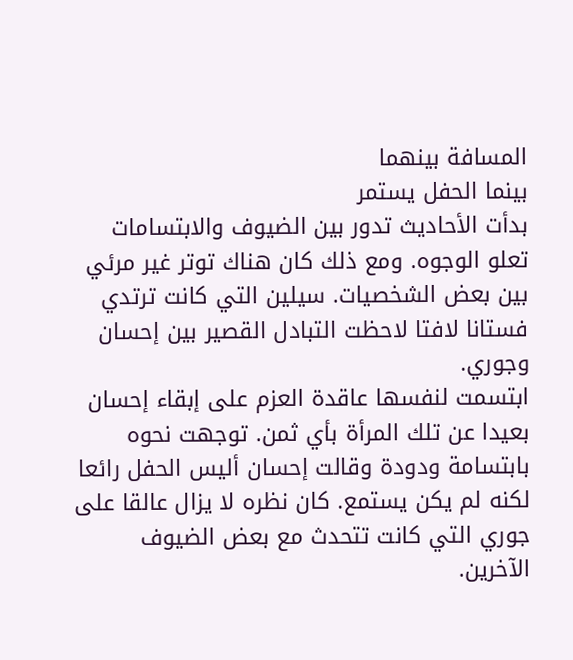المسافة بينهما
بينما الحفل يستمر
بدأت الأحاديث تدور بين الضيوف والابتسامات تعلو الوجوه. ومع ذلك كان هناك توتر غير مرئي بين بعض الشخصيات. سيلين التي كانت ترتدي فستانا لافتا لاحظت التبادل القصير بين إحسان وجوري.
ابتسمت لنفسها عاقدة العزم على إبقاء إحسان بعيدا عن تلك المرأة بأي ثمن. توجهت نحوه بابتسامة ودودة وقالت إحسان أليس الحفل رائعا
لكنه لم يكن يستمع. كان نظره لا يزال عالقا على جوري التي كانت تتحدث مع بعض الضيوف الآخرين.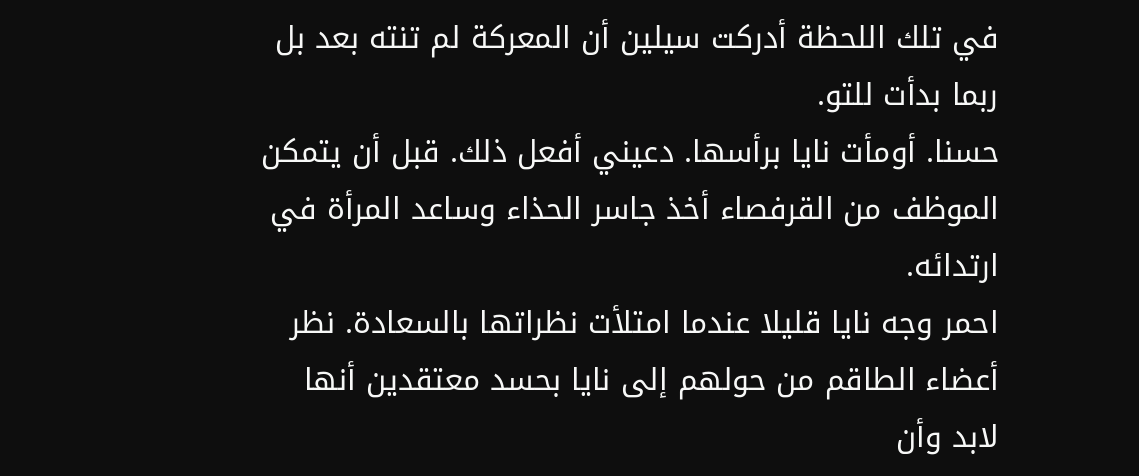في تلك اللحظة أدركت سيلين أن المعركة لم تنته بعد بل ربما بدأت للتو.
حسنا. أومأت نايا برأسها. دعيني أفعل ذلك. قبل أن يتمكن الموظف من القرفصاء أخذ جاسر الحذاء وساعد المرأة في ارتدائه.
احمر وجه نايا قليلا عندما امتلأت نظراتها بالسعادة. نظر أعضاء الطاقم من حولهم إلى نايا بحسد معتقدين أنها لابد وأن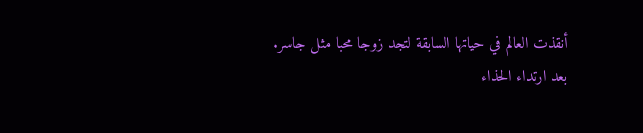أنقذت العالم في حياتها السابقة لتجد زوجا محبا مثل جاسر.
بعد ارتداء الحذاء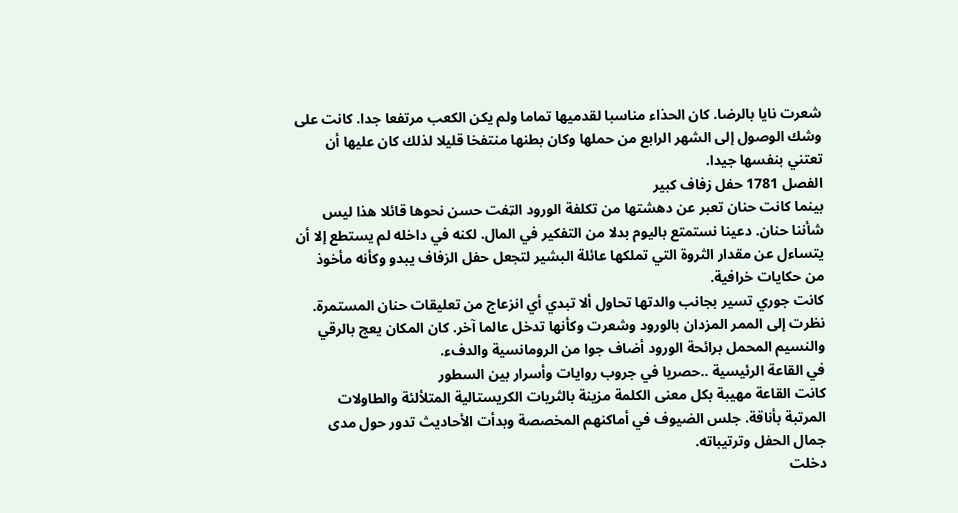شعرت نايا بالرضا. كان الحذاء مناسبا لقدميها تماما ولم يكن الكعب مرتفعا جدا. كانت على وشك الوصول إلى الشهر الرابع من حملها وكان بطنها منتفخا قليلا لذلك كان عليها أن تعتني بنفسها جيدا.
الفصل 1781 حفل زفاف كبير
بينما كانت حنان تعبر عن دهشتها من تكلفة الورود الټفت حسن نحوها قائلا هذا ليس شأننا حنان. دعينا نستمتع باليوم بدلا من التفكير في المال. لكنه في داخله لم يستطع إلا أن يتساءل عن مقدار الثروة التي تملكها عائلة البشير لتجعل حفل الزفاف يبدو وكأنه مأخوذ من حكايات خرافية.
كانت جوري تسير بجانب والدتها تحاول ألا تبدي أي انزعاج من تعليقات حنان المستمرة. نظرت إلى الممر المزدان بالورود وشعرت وكأنها تدخل عالما آخر. كان المكان يعج بالرقي والنسيم المحمل برائحة الورود أضاف جوا من الرومانسية والدفء.
في القاعة الرئيسية ..حصريا في جروب روايات وأسرار بين السطور
كانت القاعة مهيبة بكل معنى الكلمة مزينة بالثريات الكريستالية المتلألئة والطاولات المرتبة بأناقة. جلس الضيوف في أماكنهم المخصصة وبدأت الأحاديث تدور حول مدى جمال الحفل وترتيباته.
دخلت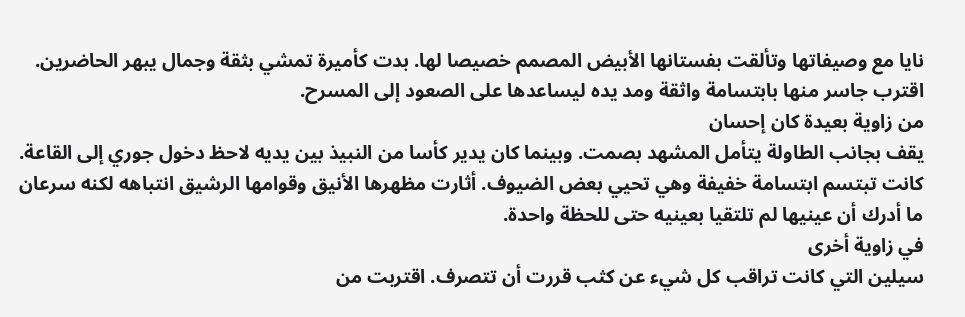نايا مع وصيفاتها وتألقت بفستانها الأبيض المصمم خصيصا لها. بدت كأميرة تمشي بثقة وجمال يبهر الحاضرين. اقترب جاسر منها بابتسامة واثقة ومد يده ليساعدها على الصعود إلى المسرح.
من زاوية بعيدة كان إحسان
يقف بجانب الطاولة يتأمل المشهد بصمت. وبينما كان يدير كأسا من النبيذ بين يديه لاحظ دخول جوري إلى القاعة. كانت تبتسم ابتسامة خفيفة وهي تحيي بعض الضيوف. أثارت مظهرها الأنيق وقوامها الرشيق انتباهه لكنه سرعان ما أدرك أن عينيها لم تلتقيا بعينيه حتى للحظة واحدة.
في زاوية أخرى
سيلين التي كانت تراقب كل شيء عن كثب قررت أن تتصرف. اقتربت من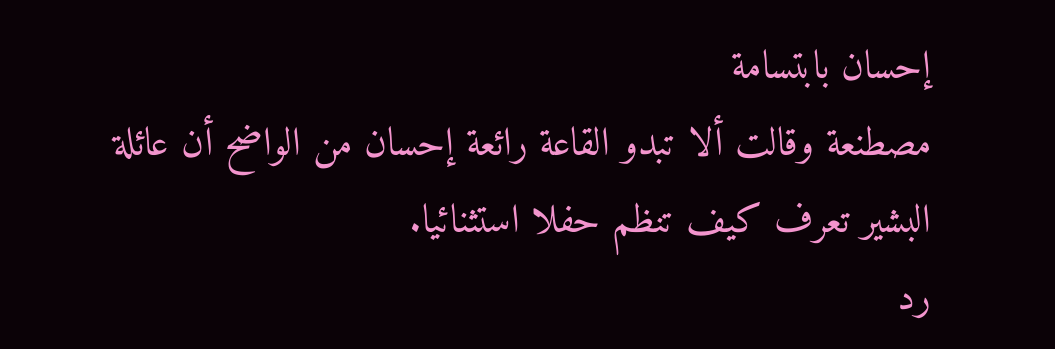إحسان بابتسامة
مصطنعة وقالت ألا تبدو القاعة رائعة إحسان من الواضح أن عائلة البشير تعرف كيف تنظم حفلا استثنائيا.
رد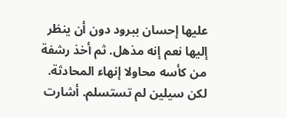عليها إحسان ببرود دون أن ينظر إليها نعم إنه مذهل. ثم أخذ رشفة من كأسه محاولا إنهاء المحادثة.
لكن سيلين لم تستسلم. أشارت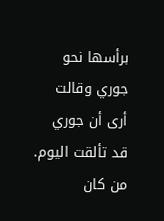برأسها نحو جوري وقالت أرى أن جوري قد تألقت اليوم. من كان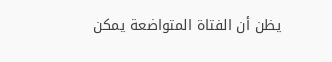يظن أن الفتاة المتواضعة يمكن